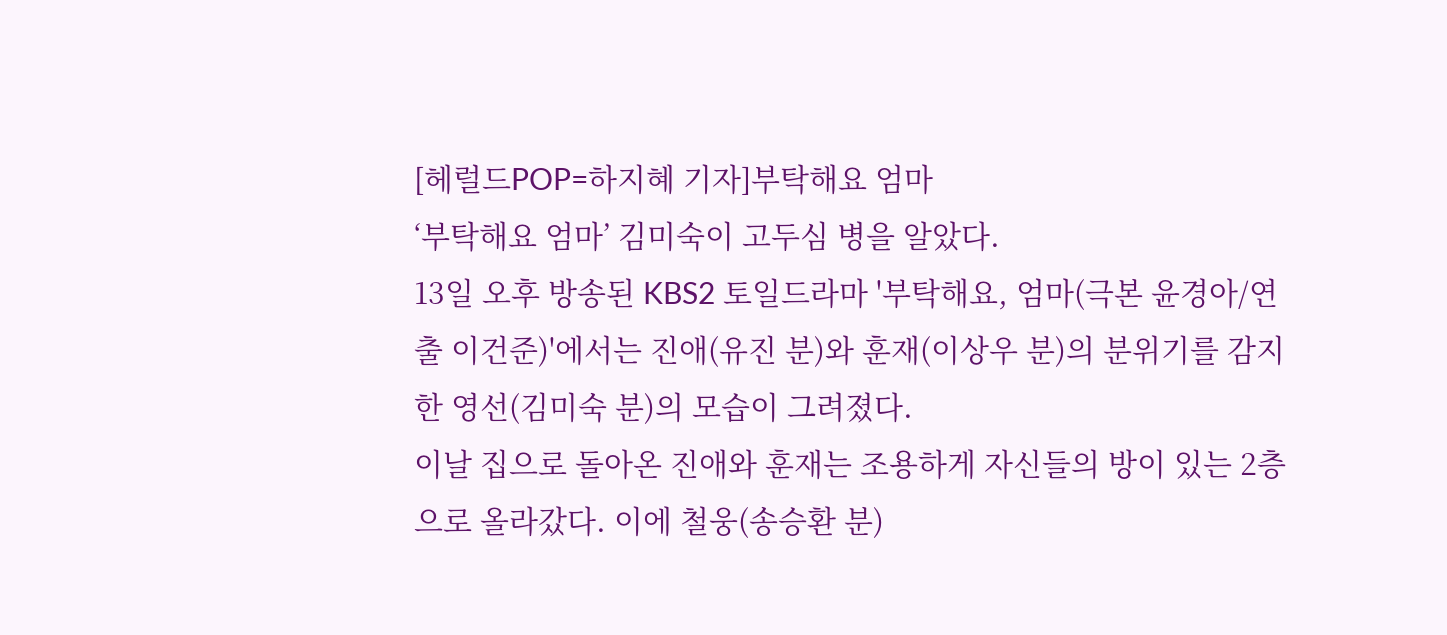[헤럴드POP=하지혜 기자]부탁해요 엄마
‘부탁해요 엄마’ 김미숙이 고두심 병을 알았다.
13일 오후 방송된 KBS2 토일드라마 '부탁해요, 엄마(극본 윤경아/연출 이건준)'에서는 진애(유진 분)와 훈재(이상우 분)의 분위기를 감지한 영선(김미숙 분)의 모습이 그려졌다.
이날 집으로 돌아온 진애와 훈재는 조용하게 자신들의 방이 있는 2층으로 올라갔다. 이에 철웅(송승환 분)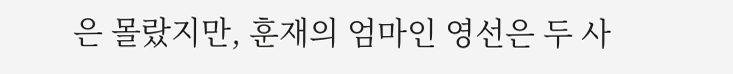은 몰랐지만, 훈재의 엄마인 영선은 두 사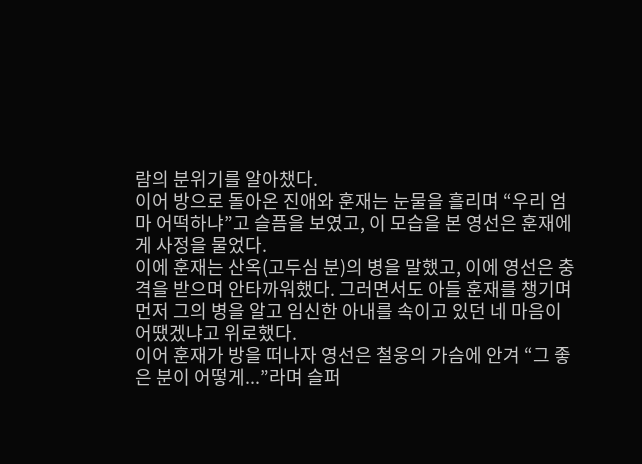람의 분위기를 알아챘다.
이어 방으로 돌아온 진애와 훈재는 눈물을 흘리며 “우리 엄마 어떡하냐”고 슬픔을 보였고, 이 모습을 본 영선은 훈재에게 사정을 물었다.
이에 훈재는 산옥(고두심 분)의 병을 말했고, 이에 영선은 충격을 받으며 안타까워했다. 그러면서도 아들 훈재를 챙기며 먼저 그의 병을 알고 임신한 아내를 속이고 있던 네 마음이 어땠겠냐고 위로했다.
이어 훈재가 방을 떠나자 영선은 철웅의 가슴에 안겨 “그 좋은 분이 어떻게...”라며 슬퍼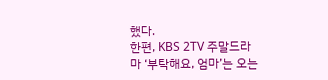했다.
한편, KBS 2TV 주말드라마 ‘부탁해요, 엄마’는 오는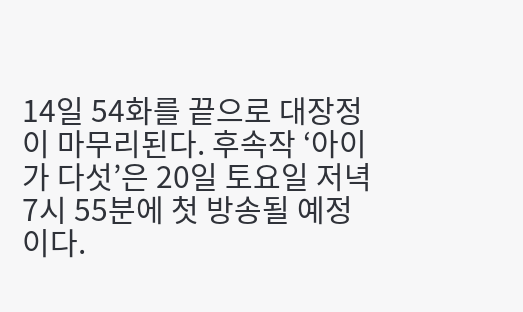14일 54화를 끝으로 대장정이 마무리된다. 후속작 ‘아이가 다섯’은 20일 토요일 저녁 7시 55분에 첫 방송될 예정이다.